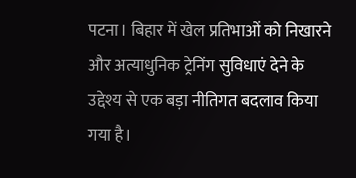पटना। बिहार में खेल प्रतिभाओं को निखारने और अत्याधुनिक ट्रेनिंग सुविधाएं देने के उद्देश्य से एक बड़ा नीतिगत बदलाव किया गया है।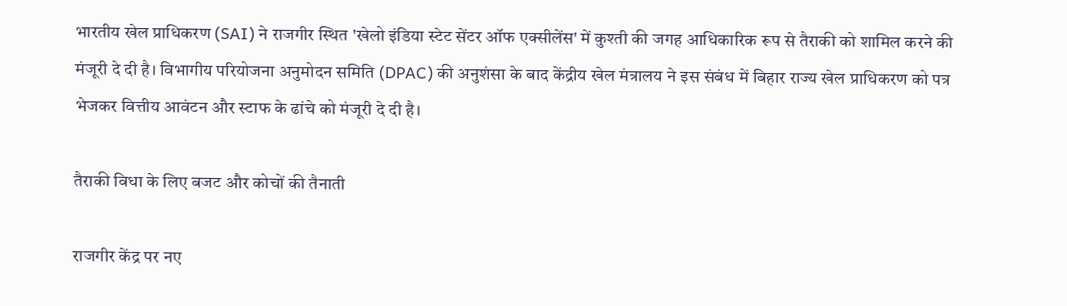भारतीय खेल प्राधिकरण (SAI) ने राजगीर स्थित 'खेलो इंडिया स्टेट सेंटर ऑफ एक्सीलेंस' में कुश्ती की जगह आधिकारिक रूप से तैराकी को शामिल करने की मंजूरी दे दी है। विभागीय परियोजना अनुमोदन समिति (DPAC) की अनुशंसा के बाद केंद्रीय खेल मंत्रालय ने इस संबंध में बिहार राज्य खेल प्राधिकरण को पत्र भेजकर वित्तीय आवंटन और स्टाफ के ढांचे को मंजूरी दे दी है।

तैराकी विधा के लिए बजट और कोचों की तैनाती

राजगीर केंद्र पर नए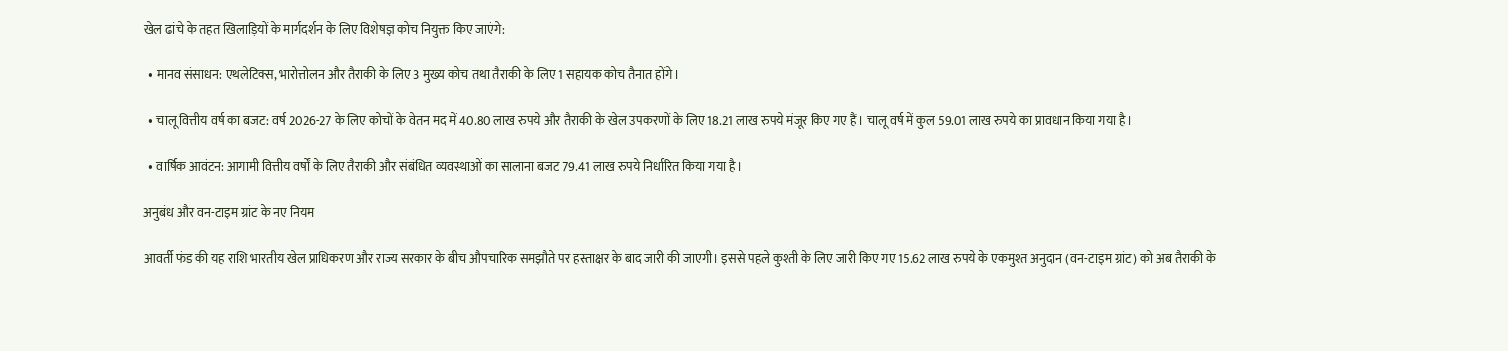खेल ढांचे के तहत खिलाड़ियों के मार्गदर्शन के लिए विशेषज्ञ कोच नियुक्त किए जाएंगे:

  • मानव संसाधन: एथलेटिक्स, भारोत्तोलन और तैराकी के लिए 3 मुख्य कोच तथा तैराकी के लिए 1 सहायक कोच तैनात होंगे।

  • चालू वित्तीय वर्ष का बजट: वर्ष 2026-27 के लिए कोचों के वेतन मद में 40.80 लाख रुपये और तैराकी के खेल उपकरणों के लिए 18.21 लाख रुपये मंजूर किए गए हैं। चालू वर्ष में कुल 59.01 लाख रुपये का प्रावधान किया गया है।

  • वार्षिक आवंटन: आगामी वित्तीय वर्षों के लिए तैराकी और संबंधित व्यवस्थाओं का सालाना बजट 79.41 लाख रुपये निर्धारित किया गया है।

अनुबंध और वन-टाइम ग्रांट के नए नियम

आवर्ती फंड की यह राशि भारतीय खेल प्राधिकरण और राज्य सरकार के बीच औपचारिक समझौते पर हस्ताक्षर के बाद जारी की जाएगी। इससे पहले कुश्ती के लिए जारी किए गए 15.62 लाख रुपये के एकमुश्त अनुदान (वन-टाइम ग्रांट) को अब तैराकी के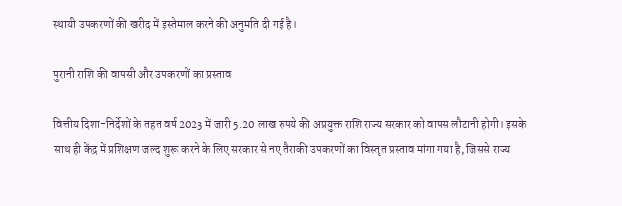स्थायी उपकरणों की खरीद में इस्तेमाल करने की अनुमति दी गई है।

पुरानी राशि की वापसी और उपकरणों का प्रस्ताव

वित्तीय दिशा-निर्देशों के तहत वर्ष 2023 में जारी 5.20 लाख रुपये की अप्रयुक्त राशि राज्य सरकार को वापस लौटानी होगी। इसके साथ ही केंद्र में प्रशिक्षण जल्द शुरू करने के लिए सरकार से नए तैराकी उपकरणों का विस्तृत प्रस्ताव मांगा गया है, जिससे राज्य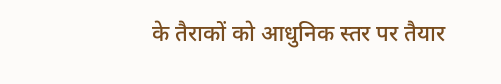के तैराकों को आधुनिक स्तर पर तैयार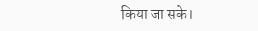किया जा सके।